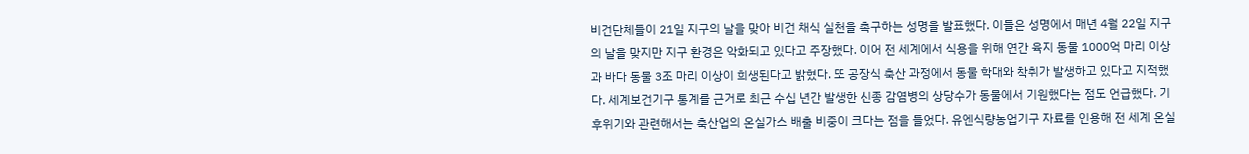비건단체들이 21일 지구의 날을 맞아 비건 채식 실천을 촉구하는 성명을 발표했다. 이들은 성명에서 매년 4월 22일 지구의 날을 맞지만 지구 환경은 악화되고 있다고 주장했다. 이어 전 세계에서 식용을 위해 연간 육지 동물 1000억 마리 이상과 바다 동물 3조 마리 이상이 희생된다고 밝혔다. 또 공장식 축산 과정에서 동물 학대와 착취가 발생하고 있다고 지적했다. 세계보건기구 통계를 근거로 최근 수십 년간 발생한 신종 감염병의 상당수가 동물에서 기원했다는 점도 언급했다. 기후위기와 관련해서는 축산업의 온실가스 배출 비중이 크다는 점을 들었다. 유엔식량농업기구 자료를 인용해 전 세계 온실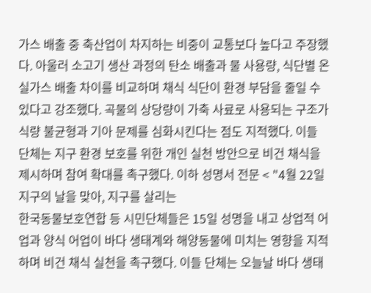가스 배출 중 축산업이 차지하는 비중이 교통보다 높다고 주장했다. 아울러 소고기 생산 과정의 탄소 배출과 물 사용량, 식단별 온실가스 배출 차이를 비교하며 채식 식단이 환경 부담을 줄일 수 있다고 강조했다. 곡물의 상당량이 가축 사료로 사용되는 구조가 식량 불균형과 기아 문제를 심화시킨다는 점도 지적했다. 이들 단체는 지구 환경 보호를 위한 개인 실천 방안으로 비건 채식을 제시하며 참여 확대를 촉구했다. 이하 성명서 전문 < "4월 22일 지구의 날을 맞아, 지구를 살리는
한국동물보호연합 등 시민단체들은 15일 성명을 내고 상업적 어업과 양식 어업이 바다 생태계와 해양동물에 미치는 영향을 지적하며 비건 채식 실천을 촉구했다. 이들 단체는 오늘날 바다 생태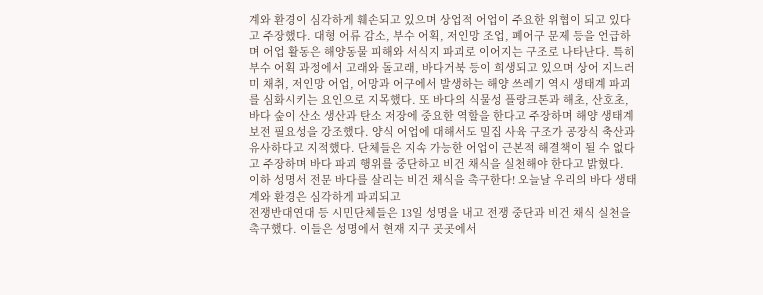계와 환경이 심각하게 훼손되고 있으며 상업적 어업이 주요한 위협이 되고 있다고 주장했다. 대형 어류 감소, 부수 어획, 저인망 조업, 폐어구 문제 등을 언급하며 어업 활동은 해양동물 피해와 서식지 파괴로 이어지는 구조로 나타난다. 특히 부수 어획 과정에서 고래와 돌고래, 바다거북 등이 희생되고 있으며 상어 지느러미 채취, 저인망 어업, 어망과 어구에서 발생하는 해양 쓰레기 역시 생태계 파괴를 심화시키는 요인으로 지목했다. 또 바다의 식물성 플랑크톤과 해초, 산호초, 바다 숲이 산소 생산과 탄소 저장에 중요한 역할을 한다고 주장하며 해양 생태계 보전 필요성을 강조했다. 양식 어업에 대해서도 밀집 사육 구조가 공장식 축산과 유사하다고 지적했다. 단체들은 지속 가능한 어업이 근본적 해결책이 될 수 없다고 주장하며 바다 파괴 행위를 중단하고 비건 채식을 실천해야 한다고 밝혔다. 이하 성명서 전문 바다를 살리는 비건 채식을 촉구한다! 오늘날 우리의 바다 생태계와 환경은 심각하게 파괴되고
전쟁반대연대 등 시민단체들은 13일 성명을 내고 전쟁 중단과 비건 채식 실천을 촉구했다. 이들은 성명에서 현재 지구 곳곳에서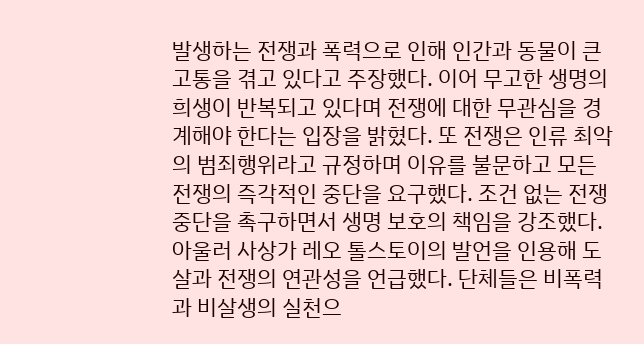발생하는 전쟁과 폭력으로 인해 인간과 동물이 큰 고통을 겪고 있다고 주장했다. 이어 무고한 생명의 희생이 반복되고 있다며 전쟁에 대한 무관심을 경계해야 한다는 입장을 밝혔다. 또 전쟁은 인류 최악의 범죄행위라고 규정하며 이유를 불문하고 모든 전쟁의 즉각적인 중단을 요구했다. 조건 없는 전쟁 중단을 촉구하면서 생명 보호의 책임을 강조했다. 아울러 사상가 레오 톨스토이의 발언을 인용해 도살과 전쟁의 연관성을 언급했다. 단체들은 비폭력과 비살생의 실천으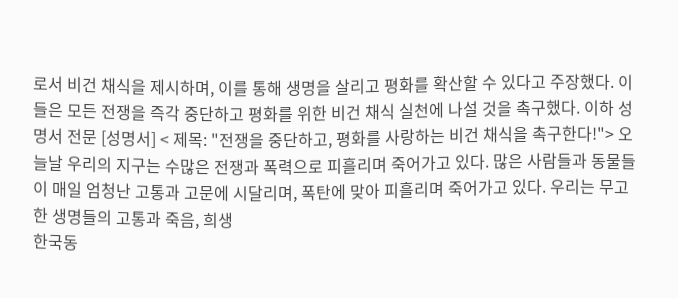로서 비건 채식을 제시하며, 이를 통해 생명을 살리고 평화를 확산할 수 있다고 주장했다. 이들은 모든 전쟁을 즉각 중단하고 평화를 위한 비건 채식 실천에 나설 것을 촉구했다. 이하 성명서 전문 [성명서] < 제목: "전쟁을 중단하고, 평화를 사랑하는 비건 채식을 촉구한다!"> 오늘날 우리의 지구는 수많은 전쟁과 폭력으로 피흘리며 죽어가고 있다. 많은 사람들과 동물들이 매일 엄청난 고통과 고문에 시달리며, 폭탄에 맞아 피흘리며 죽어가고 있다. 우리는 무고한 생명들의 고통과 죽음, 희생
한국동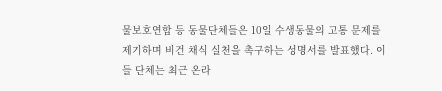물보호연합 등 동물단체들은 10일 수생동물의 고통 문제를 제기하며 비건 채식 실천을 촉구하는 성명서를 발표했다. 이들 단체는 최근 온라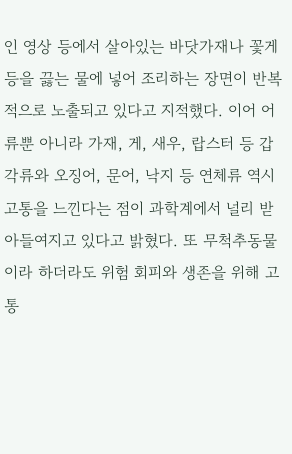인 영상 등에서 살아있는 바닷가재나 꽃게 등을 끓는 물에 넣어 조리하는 장면이 반복적으로 노출되고 있다고 지적했다. 이어 어류뿐 아니라 가재, 게, 새우, 랍스터 등 갑각류와 오징어, 문어, 낙지 등 연체류 역시 고통을 느낀다는 점이 과학계에서 널리 받아들여지고 있다고 밝혔다. 또 무척추동물이라 하더라도 위험 회피와 생존을 위해 고통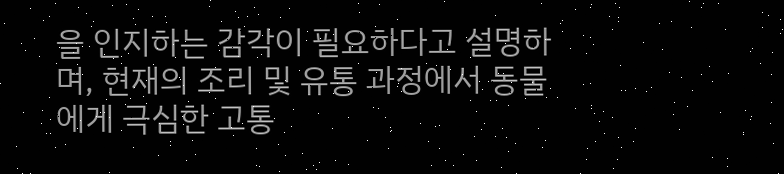을 인지하는 감각이 필요하다고 설명하며, 현재의 조리 및 유통 과정에서 동물에게 극심한 고통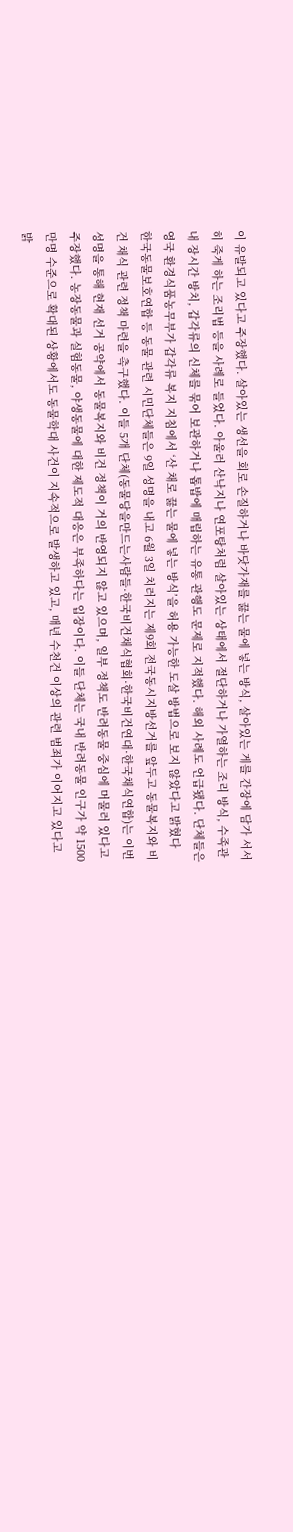이 유발되고 있다고 주장했다. 살아있는 생선을 회로 손질하거나 바닷가재를 끓는 물에 넣는 방식, 살아있는 게를 간장에 담가 서서히 죽게 하는 조리법 등을 사례로 들었다. 아울러 산낙지나 연포탕처럼 살아있는 상태에서 절단하거나 가열하는 조리 방식, 수족관 내 장시간 방치, 갑각류의 신체를 묶어 보관하거나 톱밥에 매립하는 유통 관행도 문제로 지적했다. 해외 사례도 언급됐다. 단체들은 영국 환경식품농무부가 갑각류 복지 지침에서 ‘산 채로 끓는 물에 넣는 방식’을 허용 가능한 도살 방법으로 보지 않았다고 밝혔다
한국동물보호연합 등 동물 관련 시민단체들은 9일 성명을 내고 6월 3일 치러지는 제9회 전국동시지방선거를 앞두고 동물복지와 비건 채식 관련 정책 마련을 촉구했다. 이들 5개 단체(동물당을만드는사람들·한국비건채식협회·한국비건연대·한국채식연합)는 이번 성명을 통해 현재 선거 공약에서 동물복지와 비건 정책이 거의 반영되지 않고 있으며, 일부 정책도 반려동물 중심에 머물러 있다고 주장했다. 농장동물과 실험동물, 야생동물에 대한 제도적 대응은 부족하다는 입장이다. 이들 단체는 국내 반려동물 인구가 약 1500만명 수준으로 확대된 상황에서도 동물학대 사건이 지속적으로 발생하고 있고, 매년 수천건 이상의 관련 범죄가 이어지고 있다고 밝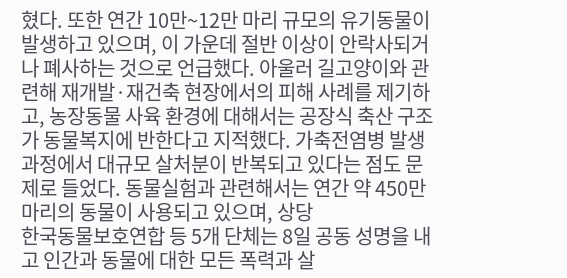혔다. 또한 연간 10만~12만 마리 규모의 유기동물이 발생하고 있으며, 이 가운데 절반 이상이 안락사되거나 폐사하는 것으로 언급했다. 아울러 길고양이와 관련해 재개발·재건축 현장에서의 피해 사례를 제기하고, 농장동물 사육 환경에 대해서는 공장식 축산 구조가 동물복지에 반한다고 지적했다. 가축전염병 발생 과정에서 대규모 살처분이 반복되고 있다는 점도 문제로 들었다. 동물실험과 관련해서는 연간 약 450만 마리의 동물이 사용되고 있으며, 상당
한국동물보호연합 등 5개 단체는 8일 공동 성명을 내고 인간과 동물에 대한 모든 폭력과 살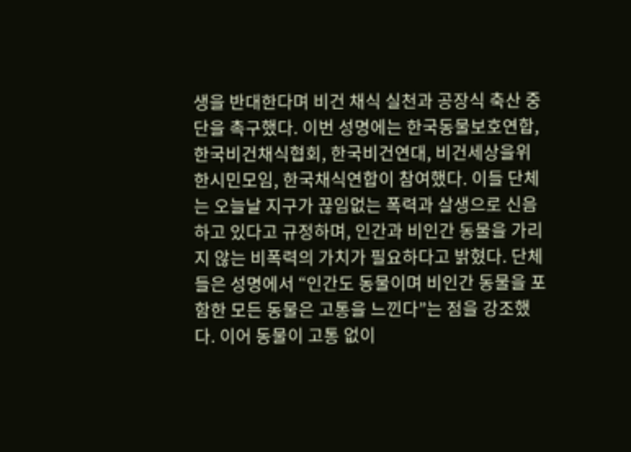생을 반대한다며 비건 채식 실천과 공장식 축산 중단을 촉구했다. 이번 성명에는 한국동물보호연합, 한국비건채식협회, 한국비건연대, 비건세상을위한시민모임, 한국채식연합이 참여했다. 이들 단체는 오늘날 지구가 끊임없는 폭력과 살생으로 신음하고 있다고 규정하며, 인간과 비인간 동물을 가리지 않는 비폭력의 가치가 필요하다고 밝혔다. 단체들은 성명에서 “인간도 동물이며 비인간 동물을 포함한 모든 동물은 고통을 느낀다”는 점을 강조했다. 이어 동물이 고통 없이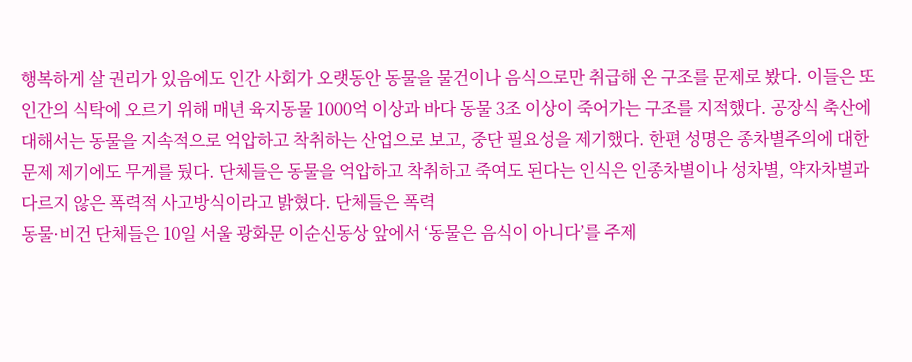행복하게 살 권리가 있음에도 인간 사회가 오랫동안 동물을 물건이나 음식으로만 취급해 온 구조를 문제로 봤다. 이들은 또 인간의 식탁에 오르기 위해 매년 육지동물 1000억 이상과 바다 동물 3조 이상이 죽어가는 구조를 지적했다. 공장식 축산에 대해서는 동물을 지속적으로 억압하고 착취하는 산업으로 보고, 중단 필요성을 제기했다. 한편 성명은 종차별주의에 대한 문제 제기에도 무게를 뒀다. 단체들은 동물을 억압하고 착취하고 죽여도 된다는 인식은 인종차별이나 성차별, 약자차별과 다르지 않은 폭력적 사고방식이라고 밝혔다. 단체들은 폭력
동물·비건 단체들은 10일 서울 광화문 이순신동상 앞에서 ‘동물은 음식이 아니다’를 주제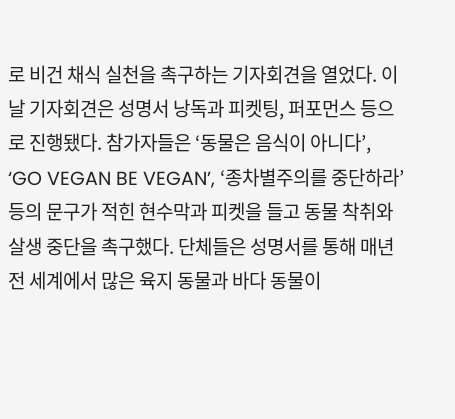로 비건 채식 실천을 촉구하는 기자회견을 열었다. 이날 기자회견은 성명서 낭독과 피켓팅, 퍼포먼스 등으로 진행됐다. 참가자들은 ‘동물은 음식이 아니다’, ‘GO VEGAN BE VEGAN’, ‘종차별주의를 중단하라’ 등의 문구가 적힌 현수막과 피켓을 들고 동물 착취와 살생 중단을 촉구했다. 단체들은 성명서를 통해 매년 전 세계에서 많은 육지 동물과 바다 동물이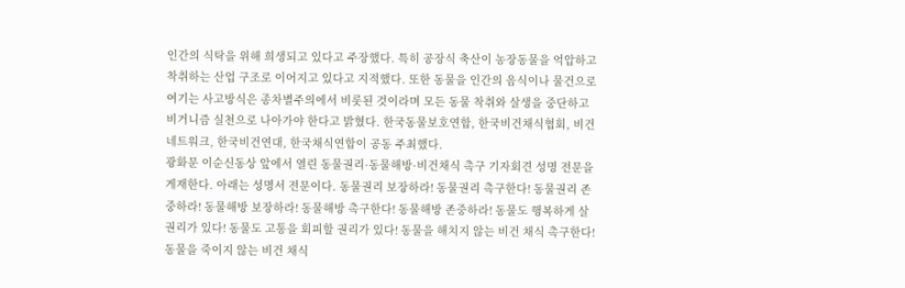인간의 식탁을 위해 희생되고 있다고 주장했다. 특히 공장식 축산이 농장동물을 억압하고 착취하는 산업 구조로 이어지고 있다고 지적했다. 또한 동물을 인간의 음식이나 물건으로 여기는 사고방식은 종차별주의에서 비롯된 것이라며 모든 동물 착취와 살생을 중단하고 비거니즘 실천으로 나아가야 한다고 밝혔다. 한국동물보호연합, 한국비건채식협회, 비건네트워크, 한국비건연대, 한국채식연합이 공동 주최했다.
광화문 이순신동상 앞에서 열린 동물권리·동물해방·비건채식 촉구 기자회견 성명 전문을 게재한다. 아래는 성명서 전문이다. 동물권리 보장하라! 동물권리 촉구한다! 동물권리 존중하라! 동물해방 보장하라! 동물해방 촉구한다! 동물해방 존중하라! 동물도 행복하게 살 권리가 있다! 동물도 고통을 회피할 권리가 있다! 동물을 해치지 않는 비건 채식 촉구한다! 동물을 죽이지 않는 비건 채식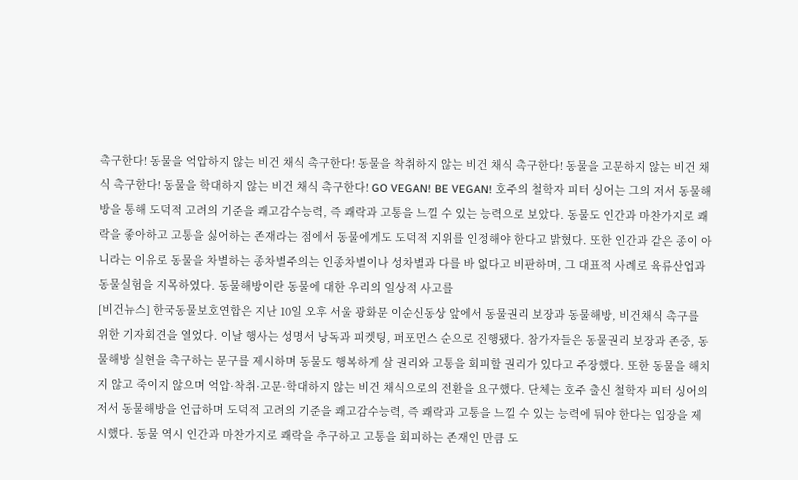촉구한다! 동물을 억압하지 않는 비건 채식 촉구한다! 동물을 착취하지 않는 비건 채식 촉구한다! 동물을 고문하지 않는 비건 채식 촉구한다! 동물을 학대하지 않는 비건 채식 촉구한다! GO VEGAN! BE VEGAN! 호주의 철학자 피터 싱어는 그의 저서 동물해방을 통해 도덕적 고려의 기준을 쾌고감수능력, 즉 쾌락과 고통을 느낄 수 있는 능력으로 보았다. 동물도 인간과 마찬가지로 쾌락을 좋아하고 고통을 싫어하는 존재라는 점에서 동물에게도 도덕적 지위를 인정해야 한다고 밝혔다. 또한 인간과 같은 종이 아니라는 이유로 동물을 차별하는 종차별주의는 인종차별이나 성차별과 다를 바 없다고 비판하며, 그 대표적 사례로 육류산업과 동물실험을 지목하였다. 동물해방이란 동물에 대한 우리의 일상적 사고를
[비건뉴스] 한국동물보호연합은 지난 10일 오후 서울 광화문 이순신동상 앞에서 동물권리 보장과 동물해방, 비건채식 촉구를 위한 기자회견을 열었다. 이날 행사는 성명서 낭독과 피켓팅, 퍼포먼스 순으로 진행됐다. 참가자들은 동물권리 보장과 존중, 동물해방 실현을 촉구하는 문구를 제시하며 동물도 행복하게 살 권리와 고통을 회피할 권리가 있다고 주장했다. 또한 동물을 해치지 않고 죽이지 않으며 억압·착취·고문·학대하지 않는 비건 채식으로의 전환을 요구했다. 단체는 호주 출신 철학자 피터 싱어의 저서 동물해방을 언급하며 도덕적 고려의 기준을 쾌고감수능력, 즉 쾌락과 고통을 느낄 수 있는 능력에 둬야 한다는 입장을 제시했다. 동물 역시 인간과 마찬가지로 쾌락을 추구하고 고통을 회피하는 존재인 만큼 도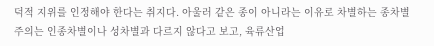덕적 지위를 인정해야 한다는 취지다. 아울러 같은 종이 아니라는 이유로 차별하는 종차별주의는 인종차별이나 성차별과 다르지 않다고 보고, 육류산업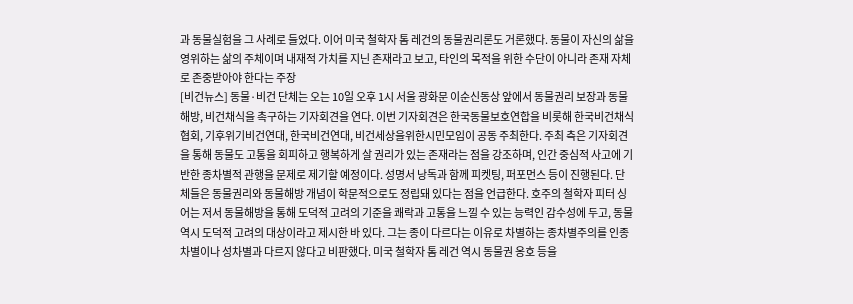과 동물실험을 그 사례로 들었다. 이어 미국 철학자 톰 레건의 동물권리론도 거론했다. 동물이 자신의 삶을 영위하는 삶의 주체이며 내재적 가치를 지닌 존재라고 보고, 타인의 목적을 위한 수단이 아니라 존재 자체로 존중받아야 한다는 주장
[비건뉴스] 동물·비건 단체는 오는 10일 오후 1시 서울 광화문 이순신동상 앞에서 동물권리 보장과 동물해방, 비건채식을 촉구하는 기자회견을 연다. 이번 기자회견은 한국동물보호연합을 비롯해 한국비건채식협회, 기후위기비건연대, 한국비건연대, 비건세상을위한시민모임이 공동 주최한다. 주최 측은 기자회견을 통해 동물도 고통을 회피하고 행복하게 살 권리가 있는 존재라는 점을 강조하며, 인간 중심적 사고에 기반한 종차별적 관행을 문제로 제기할 예정이다. 성명서 낭독과 함께 피켓팅, 퍼포먼스 등이 진행된다. 단체들은 동물권리와 동물해방 개념이 학문적으로도 정립돼 있다는 점을 언급한다. 호주의 철학자 피터 싱어는 저서 동물해방을 통해 도덕적 고려의 기준을 쾌락과 고통을 느낄 수 있는 능력인 감수성에 두고, 동물 역시 도덕적 고려의 대상이라고 제시한 바 있다. 그는 종이 다르다는 이유로 차별하는 종차별주의를 인종차별이나 성차별과 다르지 않다고 비판했다. 미국 철학자 톰 레건 역시 동물권 옹호 등을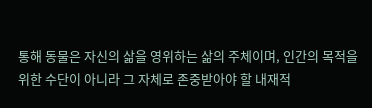통해 동물은 자신의 삶을 영위하는 삶의 주체이며, 인간의 목적을 위한 수단이 아니라 그 자체로 존중받아야 할 내재적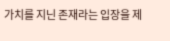가치를 지닌 존재라는 입장을 제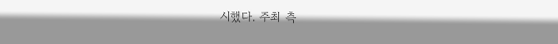시했다. 주최 측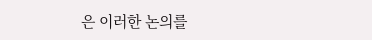은 이러한 논의를